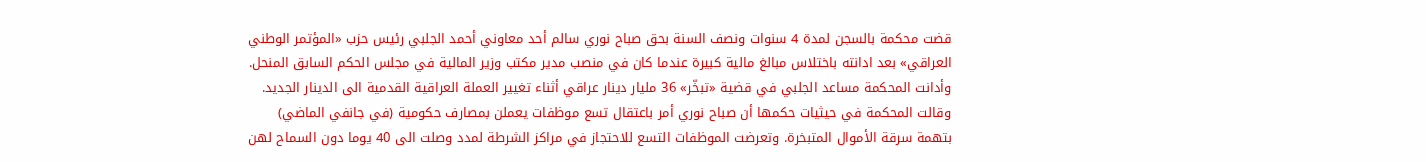قضت محكمة بالسجن لمدة 4 سنوات ونصف السنة بحق صباح نوري سالم أحد معاوني أحمد الجلبي رئيس حزب «المؤتمر الوطني العراقي» بعد ادانته باختلاس مبالغ مالية كبيرة عندما كان في منصب مدير مكتب وزير المالية في مجلس الحكم السابق المنحل. وأدانت المحكمة مساعد الجلبي في قضية «تبخّر» 36 مليار دينار عراقي أثناء تغيير العملة العراقية القدمية الى الدينار الجديد. وقالت المحكمة في حيثيات حكمها أن صباح نوري أمر باعتقال تسع موظفات يعملن بمصارف حكومية (في جانفي الماضي) بتهمة سرقة الأموال المتبخرة. وتعرضت الموظفات التسع للاحتجاز في مراكز الشرطة لمدد وصلت الى 40 يوما دون السماح لهن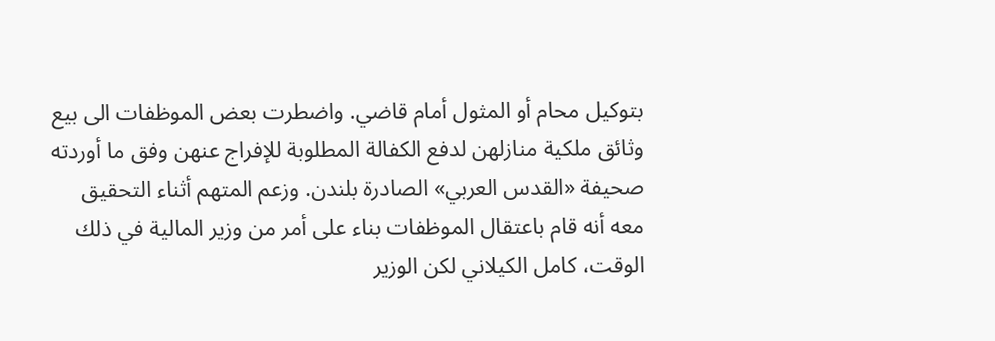بتوكيل محام أو المثول أمام قاضي. واضطرت بعض الموظفات الى بيع وثائق ملكية منازلهن لدفع الكفالة المطلوبة للإفراج عنهن وفق ما أوردته صحيفة «القدس العربي» الصادرة بلندن. وزعم المتهم أثناء التحقيق معه أنه قام باعتقال الموظفات بناء على أمر من وزير المالية في ذلك الوقت، كامل الكيلاني لكن الوزير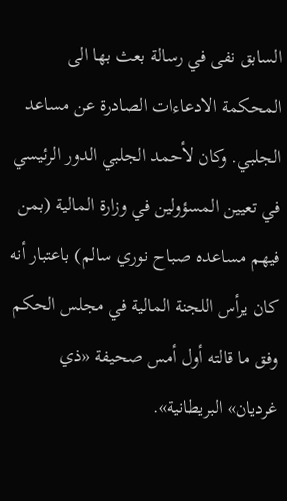السابق نفى في رسالة بعث بها الى المحكمة الادعاءات الصادرة عن مساعد الجلبي. وكان لأحمد الجلبي الدور الرئيسي في تعيين المسؤولين في وزارة المالية (بمن فيهم مساعده صباح نوري سالم) باعتبار أنه كان يرأس اللجنة المالية في مجلس الحكم وفق ما قالته أول أمس صحيفة «ذي غرديان» البريطانية».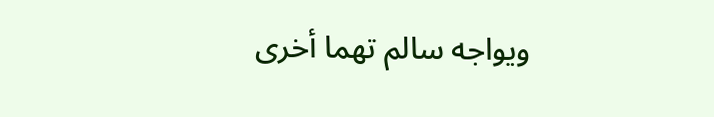ويواجه سالم تهما أخرى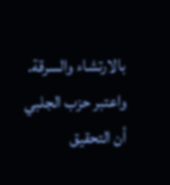بالارتشاء والسرقة. واعتبر حزب الجلبي أن التحقيق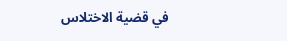في قضية الاختلاس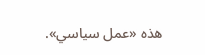هذه «عمل سياسي».